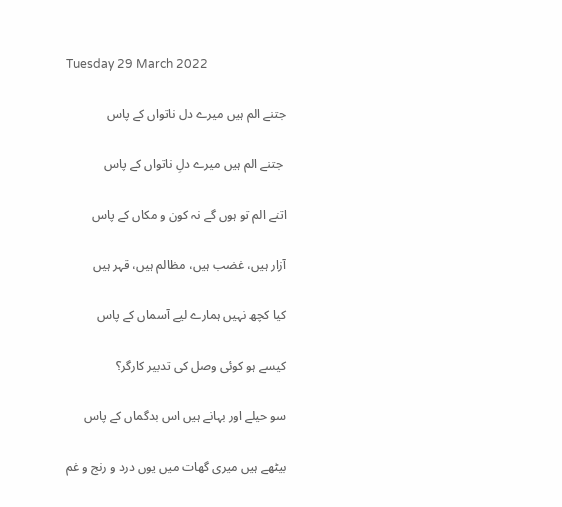Tuesday 29 March 2022

جتنے الم ہیں میرے دل ناتواں کے پاس

 جتنے الم ہیں میرے دلِ ناتواں کے پاس

اتنے الم تو ہوں گے نہ کون و مکاں کے پاس

آزار ہیں، غضب ہیں، مظالم ہیں، قہر ہیں

کیا کچھ نہیں ہمارے لیے آسماں کے پاس

کیسے ہو کوئی وصل کی تدبیر کارگر؟

سو حیلے اور بہانے ہیں اس بدگماں کے پاس

بیٹھے ہیں میری گھات میں یوں درد و رنج و غم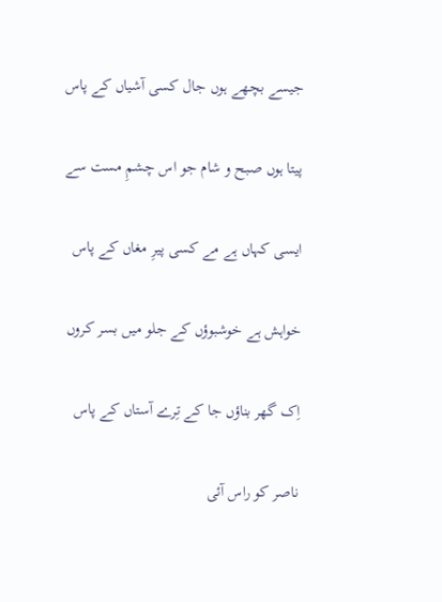جیسے بچھے ہوں جال کسی آشیاں کے پاس

پیتا ہوں صبح و شام جو اس چشمِ مست سے

ایسی کہاں ہے مے کسی پیرِ مغاں کے پاس

خواہش ہے خوشبوؤں کے جلو میں بسر کروں

اِک گھر بناؤں جا کے تِرے آستاں کے پاس

ناصر کو راس آئی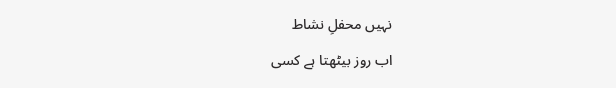نہیں محفلِ نشاط

اب روز بیٹھتا ہے کسی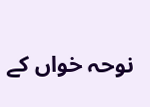نوحہ خواں کے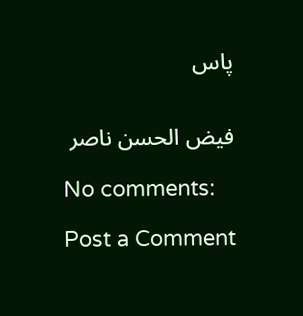پاس


فیض الحسن ناصر

No comments:

Post a Comment